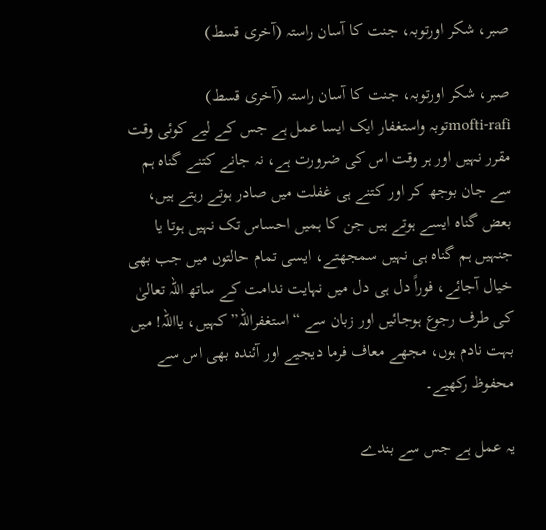صبر، شکر اورتوبہ، جنت کا آسان راستہ (آخری قسط)

صبر، شکر اورتوبہ، جنت کا آسان راستہ (آخری قسط)
mofti-rafiتوبہ واستغفار ایک ایسا عمل ہے جس کے لیے کوئی وقت مقرر نہیں اور ہر وقت اس کی ضرورت ہے، نہ جانے کتنے گناہ ہم سے جان بوجھ کر اور کتنے ہی غفلت میں صادر ہوتے رہتے ہیں، بعض گناہ ایسے ہوتے ہیں جن کا ہمیں احساس تک نہیں ہوتا یا جنہیں ہم گناہ ہی نہیں سمجھتے، ایسی تمام حالتوں میں جب بھی خیال آجائے، فوراً دل ہی دل میں نہایت ندامت کے ساتھ اللہ تعالیٰ کی طرف رجوع ہوجائیں اور زبان سے “استغفراللہ” کہیں، یااللہ! میں بہت نادم ہوں، مجھے معاف فرما دیجیے اور آئندہ بھی اس سے محفوظ رکھیے۔

یہ عمل ہے جس سے بندے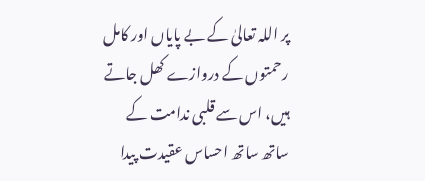پر اللہ تعالیٰ کے بے پایاں اور کامل رحمتوں کے دروازے کھل جاتے ہیں، اس سے قلبی ندامت کے ساتھ ساتھ احساس عقیدت پیدا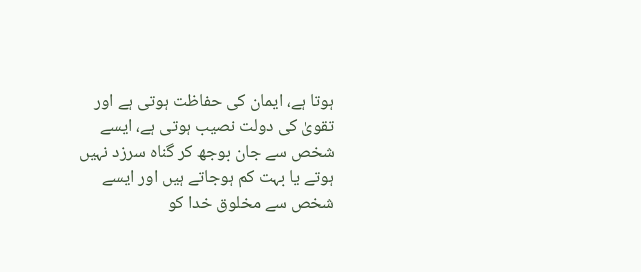ہوتا ہے، ایمان کی حفاظت ہوتی ہے اور تقویٰ کی دولت نصیب ہوتی ہے، ایسے شخص سے جان بوجھ کر گناہ سرزد نہیں ہوتے یا بہت کم ہوجاتے ہیں اور ایسے شخص سے مخلوق خدا کو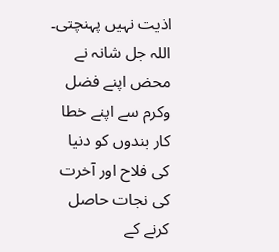اذیت نہیں پہنچتی۔ اللہ جل شانہ نے محض اپنے فضل وکرم سے اپنے خطا کار بندوں کو دنیا کی فلاح اور آخرت کی نجات حاصل کرنے کے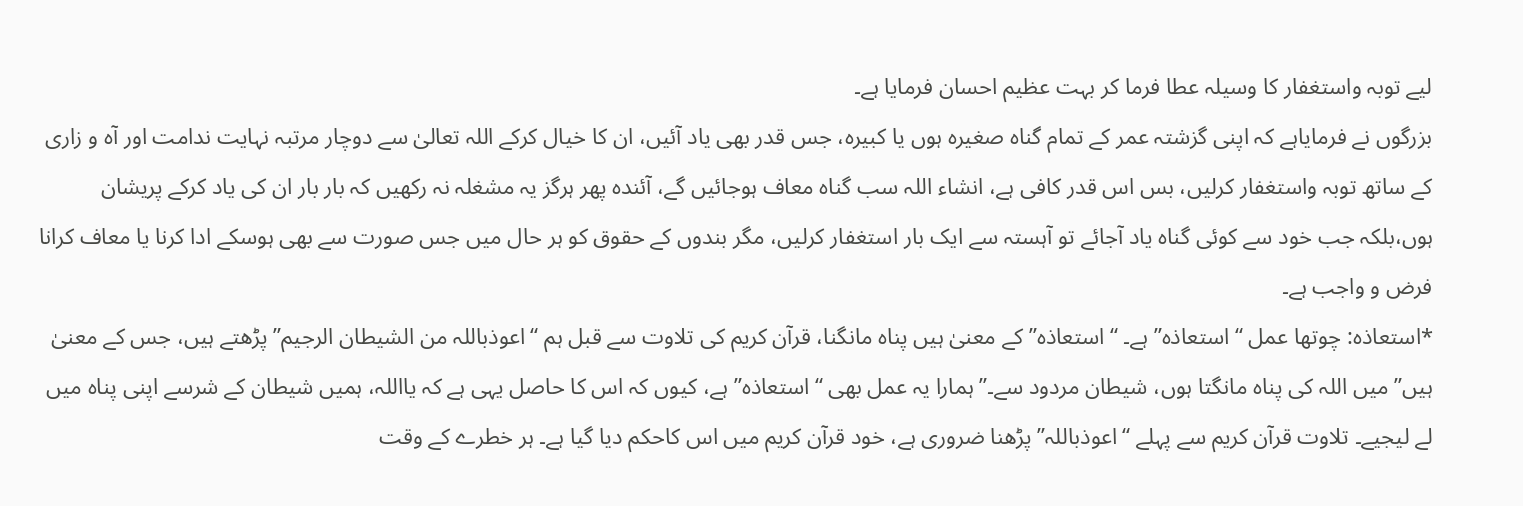لیے توبہ واستغفار کا وسیلہ عطا فرما کر بہت عظیم احسان فرمایا ہے۔
بزرگوں نے فرمایاہے کہ اپنی گزشتہ عمر کے تمام گناہ صغیرہ ہوں یا کبیرہ، جس قدر بھی یاد آئیں، ان کا خیال کرکے اللہ تعالیٰ سے دوچار مرتبہ نہایت ندامت اور آہ و زاری کے ساتھ توبہ واستغفار کرلیں، بس اس قدر کافی ہے، انشاء اللہ سب گناہ معاف ہوجائیں گے، آئندہ پھر ہرگز یہ مشغلہ نہ رکھیں کہ بار بار ان کی یاد کرکے پریشان ہوں،بلکہ جب خود سے کوئی گناہ یاد آجائے تو آہستہ سے ایک بار استغفار کرلیں، مگر بندوں کے حقوق کو ہر حال میں جس صورت سے بھی ہوسکے ادا کرنا یا معاف کرانا فرض و واجب ہے۔
*استعاذہ: چوتھا عمل “استعاذہ” ہے۔ “استعاذہ” کے معنیٰ ہیں پناہ مانگنا، قرآن کریم کی تلاوت سے قبل ہم “اعوذباللہ من الشیطان الرجیم” پڑھتے ہیں، جس کے معنیٰ ہیں” میں اللہ کی پناہ مانگتا ہوں، شیطان مردود سے۔” ہمارا یہ عمل بھی “استعاذہ” ہے، کیوں کہ اس کا حاصل یہی ہے کہ یااللہ، ہمیں شیطان کے شرسے اپنی پناہ میں لے لیجیے۔ تلاوت قرآن کریم سے پہلے “اعوذباللہ” پڑھنا ضروری ہے، خود قرآن کریم میں اس کاحکم دیا گیا ہے۔ ہر خطرے کے وقت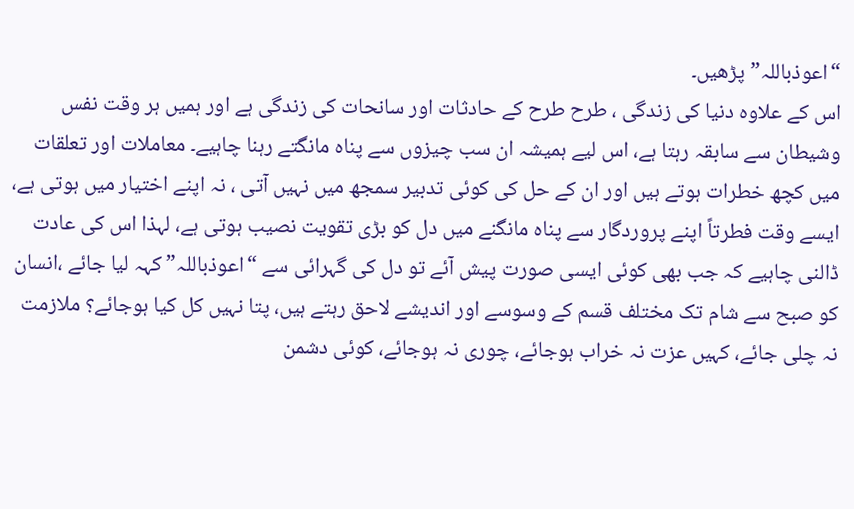“اعوذباللہ” پڑھیں۔
اس کے علاوہ دنیا کی زندگی ، طرح طرح کے حادثات اور سانحات کی زندگی ہے اور ہمیں ہر وقت نفس وشیطان سے سابقہ رہتا ہے، اس لیے ہمیشہ ان سب چیزوں سے پناہ مانگتے رہنا چاہیے۔ معاملات اور تعلقات میں کچھ خطرات ہوتے ہیں اور ان کے حل کی کوئی تدبیر سمجھ میں نہیں آتی ، نہ اپنے اختیار میں ہوتی ہے، ایسے وقت فطرتاً اپنے پروردگار سے پناہ مانگنے میں دل کو بڑی تقویت نصیب ہوتی ہے، لہذا اس کی عادت ڈالنی چاہیے کہ جب بھی کوئی ایسی صورت پیش آئے تو دل کی گہرائی سے “اعوذباللہ” کہہ لیا جائے ،انسان کو صبح سے شام تک مختلف قسم کے وسوسے اور اندیشے لاحق رہتے ہیں، پتا نہیں کل کیا ہوجائے؟ ملازمت نہ چلی جائے، کہیں عزت نہ خراب ہوجائے، چوری نہ ہوجائے، کوئی دشمن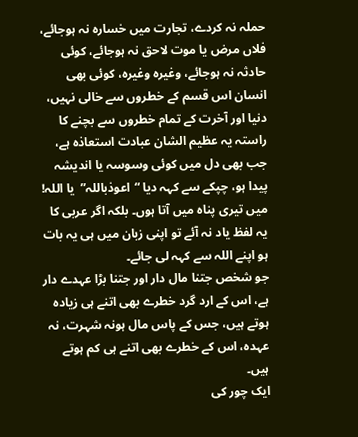حملہ نہ کردے، تجارت میں خسارہ نہ ہوجائے، فلاں مرض یا موت لاحق نہ ہوجائے، کوئی حادثہ نہ ہوجائے، وغیرہ وغیرہ، کوئی بھی انسان اس قسم کے خطروں سے خالی نہیں، دنیا اور آخرت کے تمام خطروں سے بچنے کا راستہ یہ عظیم الشان عبادت استعاذہ ہے، جب بھی دل میں کوئی وسوسہ یا اندیشہ پیدا ہو، چپکے سے کہہ دیا “اعوذباللہ”  یا اللہ! میں تیری پناہ میں آتا ہوں۔ بلکہ اگر عربی کا یہ لفظ یاد نہ آئے تو اپنی زبان میں ہی یہ بات ہو اپنے اللہ سے کہہ لی جائے۔
جو شخص جتنا مال دار اور جتنا بڑا عہدے دار ہے، اس کے ارد گرد خطرے بھی اتنے ہی زیادہ ہوتے ہیں، جس کے پاس مال ہونہ شہرت، نہ عہدہ، اس کے خطرے بھی اتنے ہی کم ہوتے ہیں۔
ایک چور کی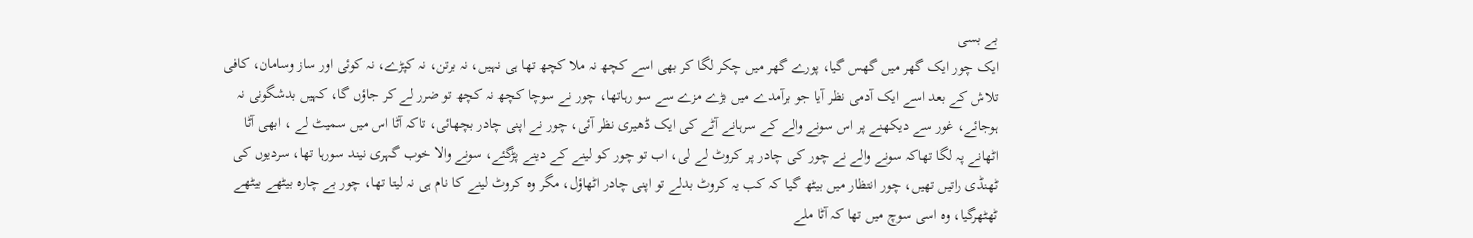بے بسی
ایک چور ایک گھر میں گھس گیا، پورے گھر میں چکر لگا کر بھی اسے کچھ نہ ملا کچھ تھا ہی نہیں، نہ برتن، نہ کپڑے، نہ کوئی اور ساز وسامان، کافی تلاش کے بعد اسے ایک آدمی نظر آیا جو برآمدے میں بڑے مزے سے سو رہاتھا، چور نے سوچا کچھ نہ کچھ تو ضرر لے کر جاؤں گا، کہیں بدشگونی نہ ہوجائے، غور سے دیکھنے پر اس سونے والے کے سرہانے آٹے کی ایک ڈھیری نظر آئی، چور نے اپنی چادر بچھائی، تاکہ آٹا اس میں سمیٹ لے ، ابھی آٹا اٹھانے پہ لگا تھاکہ سونے والے نے چور کی چادر پر کروٹ لے لی، اب تو چور کو لینے کے دینے پڑگئے، سونے والا خوب گہری نیند سورہا تھا، سردیوں کی ٹھنڈی راتیں تھیں، چور انتظار میں بیٹھ گیا کہ کب یہ کروٹ بدلے تو اپنی چادر اٹھاؤل، مگر وہ کروٹ لینے کا نام ہی نہ لیتا تھا، چور بے چارہ بیٹھے بیٹھے ٹھٹھرگیا، وہ اسی سوچ میں تھا کہ آٹا ملے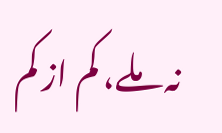نہ ملے، کم از کم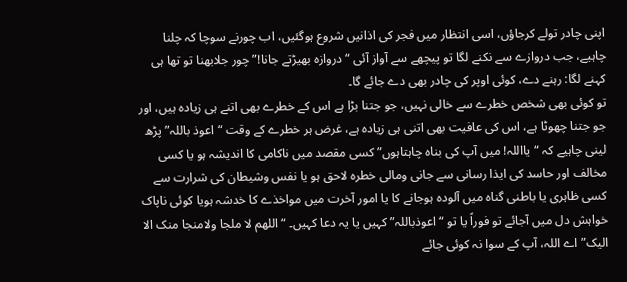اپنی چادر تولے کرجاؤں، اسی انتظار میں فجر کی اذانیں شروع ہوگئیں، اب چورنے سوچا کہ چلنا چاہیے، جب دروازے سے نکنے لگا تو پیچھے سے آواز آئی “دروازہ بھیڑتے جانا!” چور جلابھنا تو تھا ہی کہنے لگا: رہنے دے، کوئی اوپر کی چادر بھی دے جائے گا۔
تو کوئی بھی شخص خطرے سے خالی نہیں، جو جتنا بڑا ہے اس کے خطرے بھی اتنے ہی زیادہ ہیں، اور جو جتنا چھوٹا ہے، اس کی عافیت بھی اتنی ہی زیادہ ہے، غرض ہر خطرے کے وقت “اعوذ باللہ” پڑھ لینی چاہیے کہ “یااللہ! میں آپ کی بناہ چاہتاہوں” کسی مقصد میں ناکامی کا اندیشہ ہو یا کسی مخالف اور حاسد کی ایذا رسانی سے جانی ومالی خطرہ لاحق ہو یا نفس وشیطان کی شرارت سے کسی ظاہری یا باطنی گناہ میں آلودہ ہوجانے کا یا امور آخرت میں مواخذے کا خدشہ ہویا کوئی ناپاک خواہش دل میں آجائے تو فوراً یا تو “اعوذباللہ” کہیں یا یہ دعا کہیں۔ “اللھم لا ملجا ولامنجا منک الا الیک” اے اللہ، آپ کے سوا نہ کوئی جائے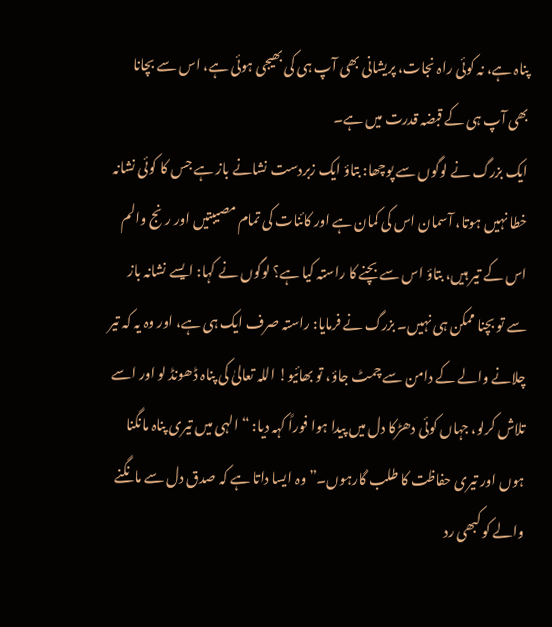پناہ ہے، نہ کوئی راہ نجات، پریشانی بھی آپ ہی کی بھیجی ہوئی ہے، اس سے بچانا بھی آپ ہی کے قبضہ قدرت میں ہے۔
ایک بزرگ نے لوگوں سے پوچھا: بتاؤ ایک زبردست نشانے باز ہے جس کا کوئی نشانہ خطا نہیں ہوتا، آسمان اس کی کمان ہے اور کائنات کی تمام مصیبتیں اور رنج والم اس کے تیر ہیں، بتاؤ اس سے بچنے کا راستہ کیا ہے؟ لوگوں نے کہا: ایسے نشانہ باز سے تو بچنا ممکن ہی نہیں۔ بزرگ نے فرمایا: راستہ صرف ایک ہی ہے، اور وہ یہ کہ تیر چلانے والے کے دامن سے چمٹ جاؤ، تو بھائیو! اللہ تعالیٰ کی پناہ ڈھونڈ لو اور اسے تلاش کرلو، جہاں کوئی دھڑکا دل میں پیدا ہوا فوراً کہہ دیا: “الہی میں تیری پناہ مانگنا ہوں اور تیری حفاظت کا طلب گارہوں۔” وہ ایسا داتا ہے کہ صدق دل سے مانگنے والے کو کبھی رد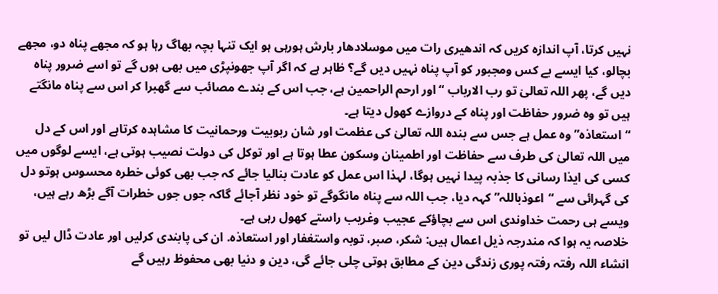نہیں کرتا، آپ اندازہ کریں کہ اندھیری رات میں موسلادھار بارش ہورہی ہو ایک تنہا بچہ بھاگ رہا ہو کہ مجھے پناہ دو، مجھے بچالو، کیا ایسے بے کس ومجبور کو آپ پناہ نہیں دیں گے؟ ظاہر ہے کہ اگر آپ جھونپڑی میں بھی ہوں گے تو اسے ضرور پناہ دیں گے، پھر اللہ تعالیٰ تو رب الارباب “اور ارحم الراحمین ہے، جب اس کے بندے مصائب سے گھبرا کر اس سے پناہ مانگتے ہیں تو وہ ضرور حفاظت اور پناہ کے دروازے کھول دیتا ہے۔
“استعاذہ” وہ عمل ہے جس سے بندہ اللہ تعالیٰ کی عظمت اور شان ربوبیت ورحمانیت کا مشاہدہ کرتاہے اور اس کے دل میں اللہ تعالیٰ کی طرف سے حفاظت اور اطمینان وسکون عطا ہوتا ہے اور توکل کی دولت نصیب ہوتی ہے، ایسے لوگوں میں کسی کی ایذا رسانی کا جذبہ پیدا نہیں ہوگا، لہذا اس عمل کو عادت بنالیا جائے کہ جب بھی کوئی خطرہ محسوس ہوتو دل کی گہرائی سے “اعوذباللہ” کہہ دیا، جب اللہ سے پناہ مانگوگے تو خود نظر آجائے گاکہ جوں جوں خطرات آگے بڑھ رہے ہیں، ویسے ہی رحمت خداوندی اس سے بچاؤکے عجیب وغریب راستے کھول رہی ہے۔
خلاصہ یہ ہوا کہ مندرجہ ذیل اعمال ہیں: شکر، صبر، توبہ واستغفار اور استعاذہ. ان کی پابندی کرلیں اور عادت ڈال لیں تو انشاء اللہ رفتہ رفتہ پوری زندگی دین کے مطابق ہوتی چلی جائے گی، دین و دنیا بھی محفوظ رہیں گے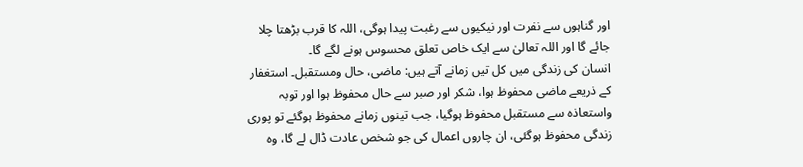اور گناہوں سے نفرت اور نیکیوں سے رغبت پیدا ہوگی، اللہ کا قرب بڑھتا چلا جائے گا اور اللہ تعالیٰ سے ایک خاص تعلق محسوس ہونے لگے گا۔
انسان کی زندگی میں کل تیں زمانے آتے ہیں: ماضی، حال ومستقبل۔ استغفار کے ذریعے ماضی محفوظ ہوا، شکر اور صبر سے حال محفوظ ہوا اور توبہ واستعاذہ سے مستقبل محفوظ ہوگیا، جب تینوں زمانے محفوظ ہوگئے تو پوری زندگی محفوظ ہوگئی، ان چاروں اعمال کی جو شخص عادت ڈال لے گا، وہ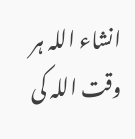انشاء اللہ ہر وقت اللہ کی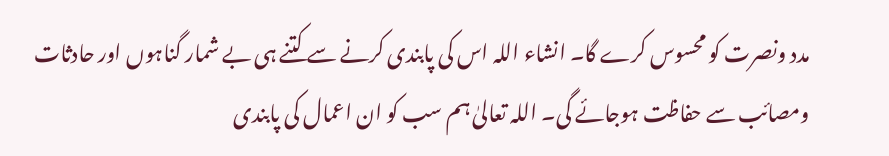مدد ونصرت کو محسوس کرے گا۔ انشاء اللہ اس کی پابندی کرنے سے کتنے ہی بے شمار گناہوں اور حادثات ومصائب سے حفاظت ہوجائے گی۔ اللہ تعالیٰ ہم سب کو ان اعمال کی پابندی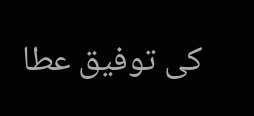کی توفیق عطا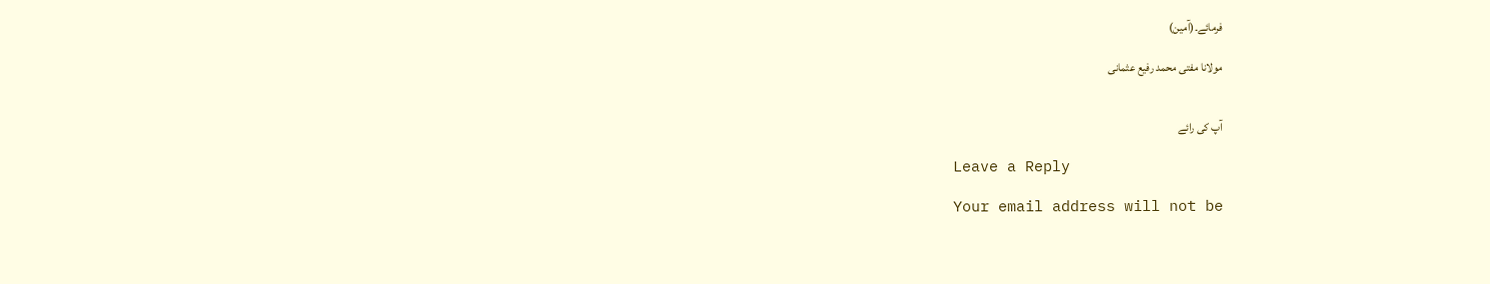فرمائے۔(آمین)

مولانا مفتی محمد رفیع عثمانی


آپ کی رائے

Leave a Reply

Your email address will not be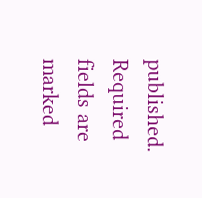published. Required fields are marked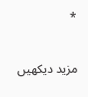*

مزید دیکهیں